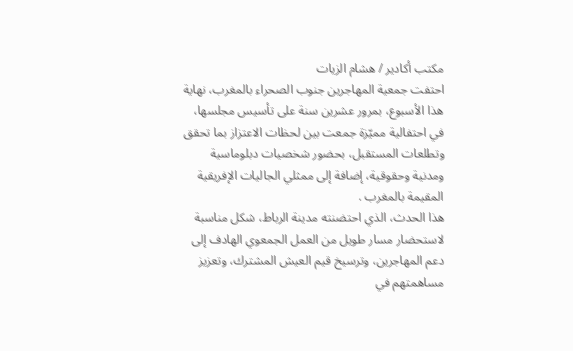مكتب أكادير / هشام الزيات
احتفت جمعية المهاجرين جنوب الصحراء بالمغرب، نهاية هذا الأسبوع، بمرور عشرين سنة على تأسيس مجلسها، في احتفالية مميّزة جمعت بين لحظات الاعتزاز بما تحقق وتطلعات المستقبل، بحضور شخصيات دبلوماسية ومدنية وحقوقية، إضافة إلى ممثلي الجاليات الإفريقية المقيمة بالمغرب .
هذا الحدث، الذي احتضنته مدينة الرباط، شكل مناسبة لاستحضار مسار طويل من العمل الجمعوي الهادف إلى دعم المهاجرين، وترسيخ قيم العيش المشترك، وتعزيز مساهمتهم في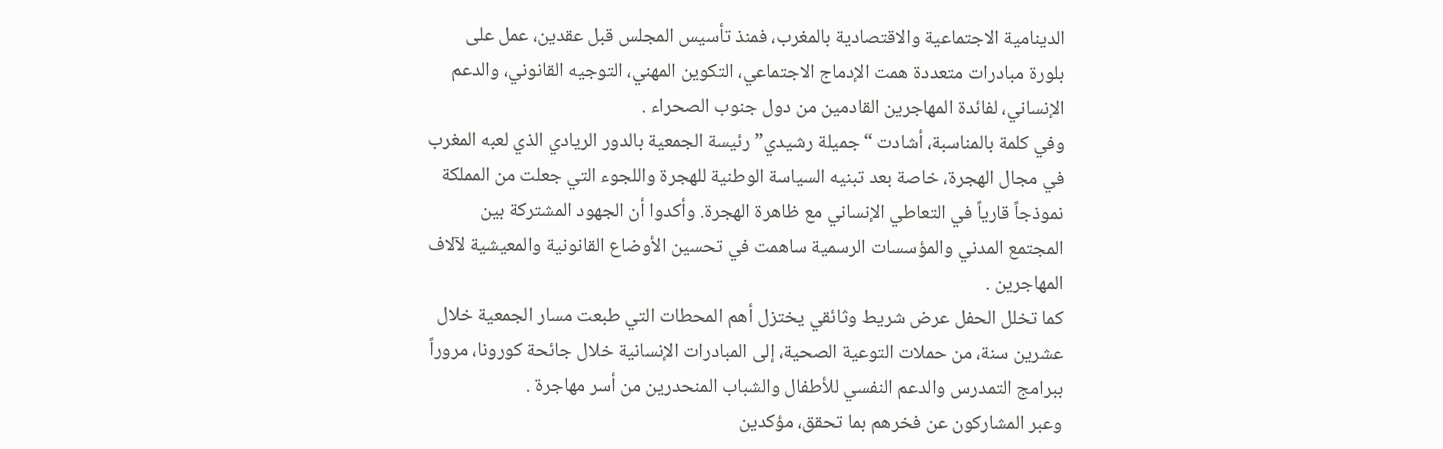الدينامية الاجتماعية والاقتصادية بالمغرب، فمنذ تأسيس المجلس قبل عقدين، عمل على بلورة مبادرات متعددة همت الإدماج الاجتماعي، التكوين المهني، التوجيه القانوني، والدعم الإنساني، لفائدة المهاجرين القادمين من دول جنوب الصحراء .
وفي كلمة بالمناسبة، أشادت “جميلة رشيدي” رئيسة الجمعية بالدور الريادي الذي لعبه المغرب في مجال الهجرة، خاصة بعد تبنيه السياسة الوطنية للهجرة واللجوء التي جعلت من المملكة نموذجاً قارياً في التعاطي الإنساني مع ظاهرة الهجرة. وأكدوا أن الجهود المشتركة بين المجتمع المدني والمؤسسات الرسمية ساهمت في تحسين الأوضاع القانونية والمعيشية لآلاف المهاجرين .
كما تخلل الحفل عرض شريط وثائقي يختزل أهم المحطات التي طبعت مسار الجمعية خلال عشرين سنة، من حملات التوعية الصحية، إلى المبادرات الإنسانية خلال جائحة كورونا، مروراً ببرامج التمدرس والدعم النفسي للأطفال والشباب المنحدرين من أسر مهاجرة .
وعبر المشاركون عن فخرهم بما تحقق، مؤكدين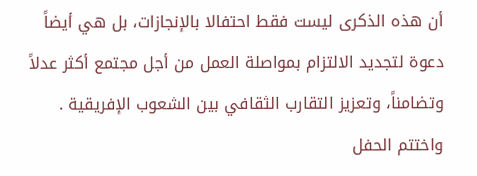أن هذه الذكرى ليست فقط احتفالا بالإنجازات، بل هي أيضاً دعوة لتجديد الالتزام بمواصلة العمل من أجل مجتمع أكثر عدلاً وتضامناً، وتعزيز التقارب الثقافي بين الشعوب الإفريقية .
واختتم الحفل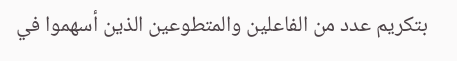بتكريم عدد من الفاعلين والمتطوعين الذين أسهموا في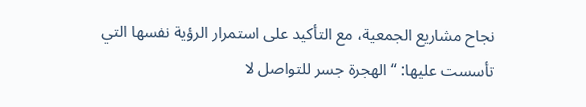نجاح مشاريع الجمعية، مع التأكيد على استمرار الرؤية نفسها التي تأسست عليها: “الهجرة جسر للتواصل لا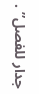جدار للفصل” .